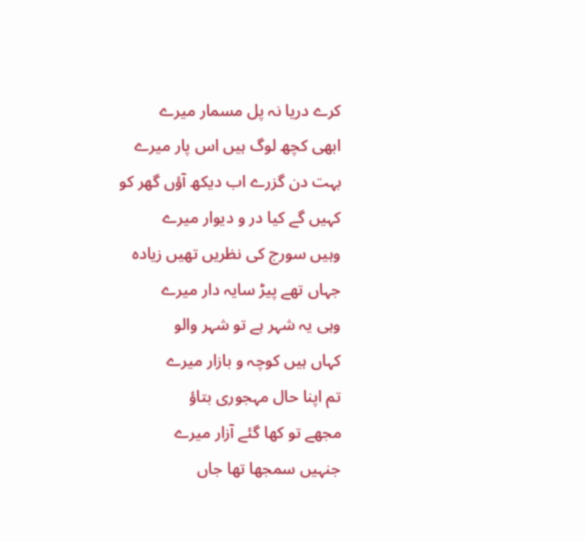کرے دریا نہ پل مسمار میرے
ابھی کچھ لوگ ہیں اس پار میرے
بہت دن گزرے اب دیکھ آؤں گھر کو
کہیں گے کیا در و دیوار میرے
وہیں سورج کی نظریں تھیں زیادہ
جہاں تھے پیڑ سایہ دار میرے
وہی یہ شہر ہے تو شہر والو
کہاں ہیں کوچہ و بازار میرے
تم اپنا حال مہجوری بتاؤ
مجھے تو کھا گئے آزار میرے
جنہیں سمجھا تھا جاں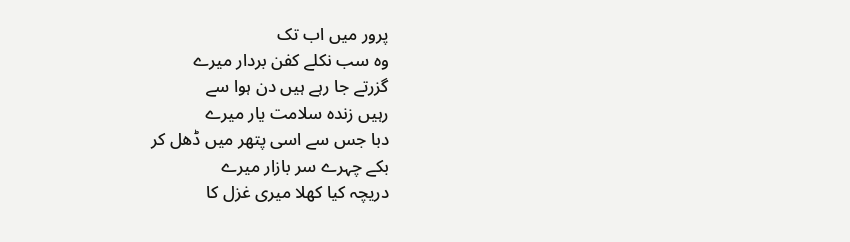پرور میں اب تک
وہ سب نکلے کفن بردار میرے
گزرتے جا رہے ہیں دن ہوا سے
رہیں زندہ سلامت یار میرے
دبا جس سے اسی پتھر میں ڈھل کر
بکے چہرے سر بازار میرے
دریچہ کیا کھلا میری غزل کا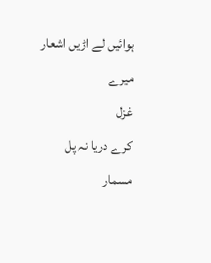ہوائیں لے اڑیں اشعار میرے
غزل
کرے دریا نہ پل مسمار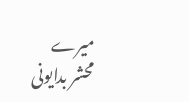میرے
محشر بدایونی